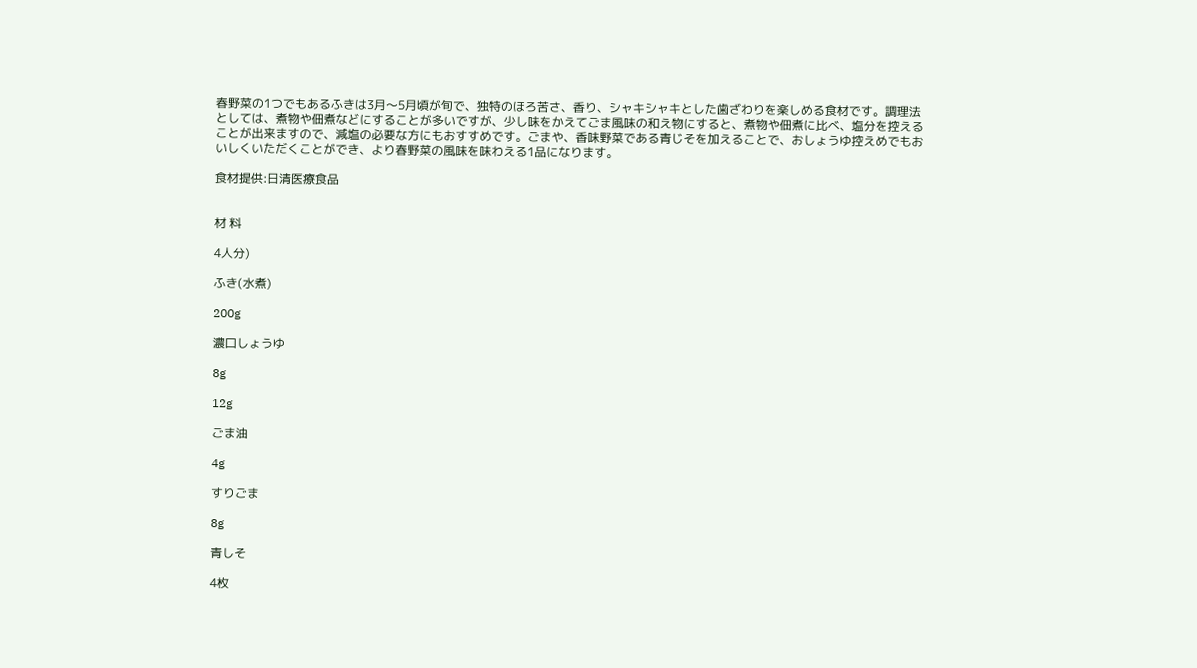春野菜の1つでもあるふきは3月〜5月頃が旬で、独特のほろ苦さ、香り、シャキシャキとした歯ざわりを楽しめる食材です。調理法としては、煮物や佃煮などにすることが多いですが、少し味をかえてごま風味の和え物にすると、煮物や佃煮に比べ、塩分を控えることが出来ますので、減塩の必要な方にもおすすめです。ごまや、香味野菜である青じそを加えることで、おしょうゆ控えめでもおいしくいただくことができ、より春野菜の風味を味わえる1品になります。

食材提供:日清医療食品


材 料

4人分)

ふき(水煮)

200g

濃口しょうゆ

8g

12g

ごま油

4g

すりごま

8g

青しそ

4枚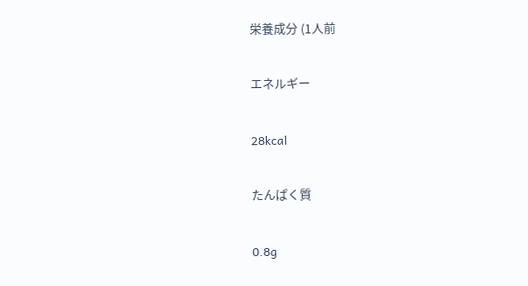栄養成分 (1人前

エネルギー

28kcal

たんぱく質

0.8g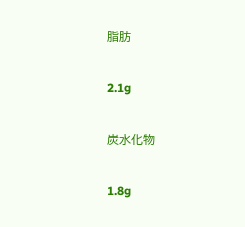脂肪

2.1g

炭水化物

1.8g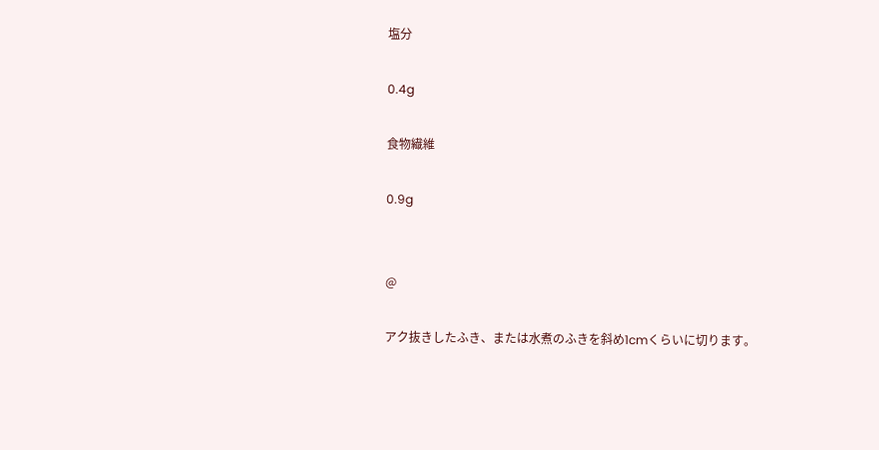塩分

0.4g

食物繊維

0.9g


@

アク抜きしたふき、または水煮のふきを斜め1cmくらいに切ります。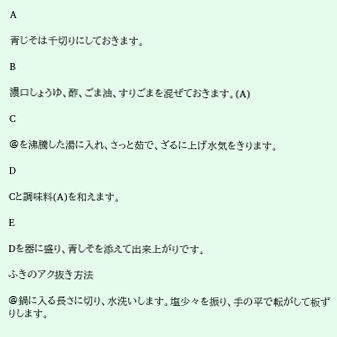A

青じそは千切りにしておきます。

B

濃口しょうゆ、酢、ごま油、すりごまを混ぜておきます。(A)

C

@を沸騰した湯に入れ、さっと茹で、ざるに上げ水気をきります。

D

Cと調味料(A)を和えます。

E

Dを器に盛り、青しそを添えて出来上がりです。

ふきのアク抜き方法

@鍋に入る長さに切り、水洗いします。塩少々を振り、手の平で転がして板ずりします。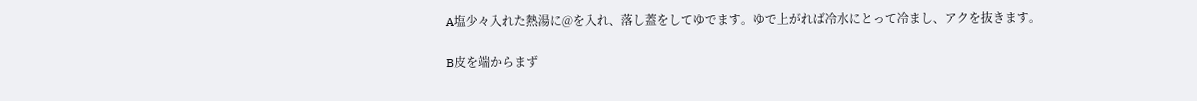A塩少々入れた熱湯に@を入れ、落し蓋をしてゆでます。ゆで上がれば冷水にとって冷まし、アクを抜きます。

B皮を端からまず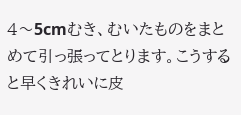4〜5cmむき、むいたものをまとめて引っ張ってとります。こうすると早くきれいに皮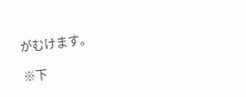がむけます。

※下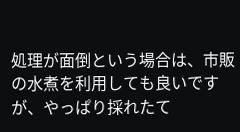処理が面倒という場合は、市販の水煮を利用しても良いですが、やっぱり採れたて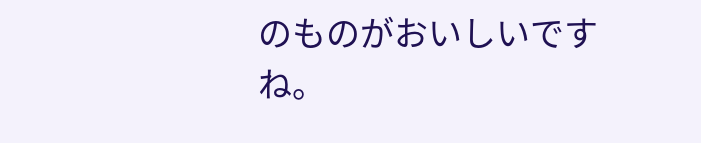のものがおいしいですね。